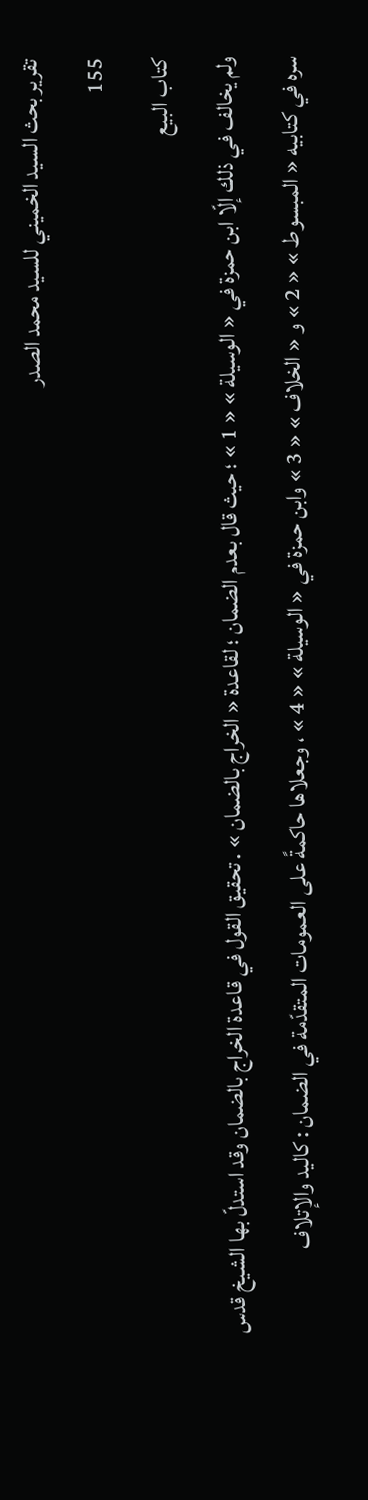تقرير بحث السيد الخميني للسيد محمد الصدر
155
كتاب البيع
ولم يخالف في ذلك إلّا ابن حمزة في « الوسيلة » « 1 » ؛ حيث قال بعدم الضمان ؛ لقاعدة « الخراج بالضمان » . تحقيق القول في قاعدة الخراج بالضمان وقد استدلّ بها الشيخ قدس سره في كتابيه « المبسوط » « 2 » و « الخلاف » « 3 » وابن حمزة في « الوسيلة » « 4 » ، وجعلاها حاكمةً على العمومات المتقدّمة في الضمان : كاليد والإتلاف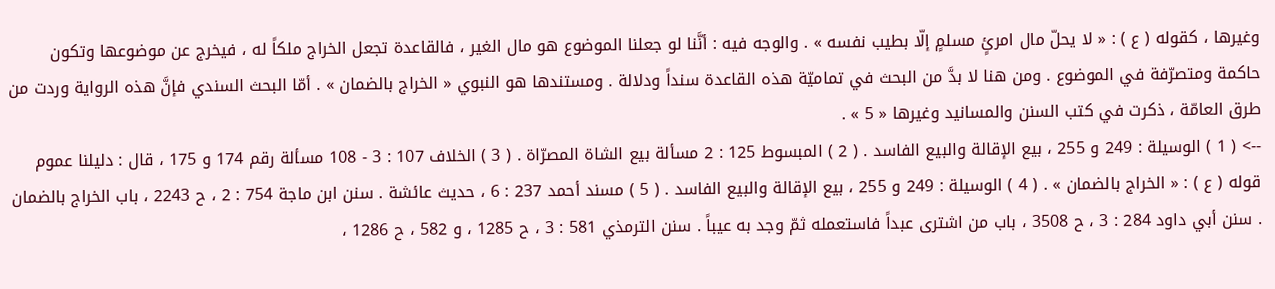وغيرها ، كقوله ( ع ) : « لا يحلّ مال امرئٍ مسلمٍ إلّا بطيب نفسه » . والوجه فيه : أنَّنا لو جعلنا الموضوع هو مال الغير ، فالقاعدة تجعل الخراج ملكاً له ، فيخرج عن موضوعها وتكون حاكمة ومتصرّفة في الموضوع . ومن هنا لا بدَّ من البحث في تماميّة هذه القاعدة سنداً ودلالة . ومستندها هو النبوي « الخراج بالضمان » . أمّا البحث السندي فإنَّ هذه الرواية وردت من طرق العامّة ، ذكرت في كتب السنن والمسانيد وغيرها « 5 » .
--> ( 1 ) الوسيلة : 249 و 255 ، بيع الإقالة والبيع الفاسد . ( 2 ) المبسوط 125 : 2 مسألة بيع الشاة المصرّاة . ( 3 ) الخلاف 107 : 3 - 108 مسألة رقم 174 و 175 ، قال : دليلنا عموم قوله ( ع ) : « الخراج بالضمان » . ( 4 ) الوسيلة : 249 و 255 ، بيع الإقالة والبيع الفاسد . ( 5 ) مسند أحمد 237 : 6 ، حديث عائشة . سنن ابن ماجة 754 : 2 ، ح 2243 ، باب الخراج بالضمان . سنن أبي داود 284 : 3 ، ح 3508 ، باب من اشترى عبداً فاستعمله ثمّ وجد به عيباً . سنن الترمذي 581 : 3 ، ح 1285 ، و 582 ، ح 1286 ،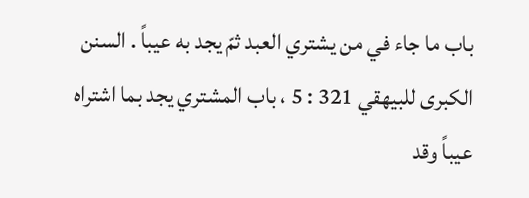باب ما جاء في من يشتري العبد ثمّ يجد به عيباً . السنن الكبرى للبيهقي 321 : 5 ، باب المشتري يجد بما اشتراه عيباً وقد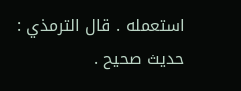استعمله . قال الترمذي : حديث صحيح .